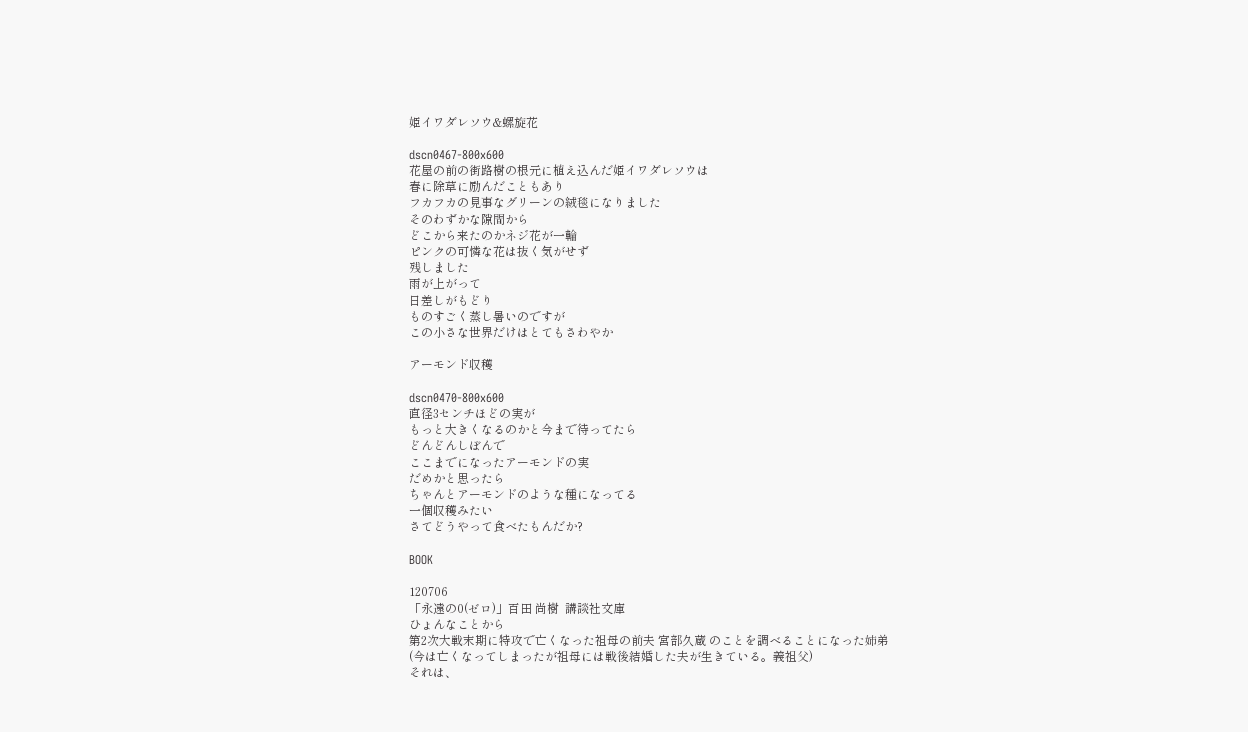姫イワダレソウ&螺旋花

dscn0467-800x600
花屋の前の街路樹の根元に植え込んだ姫イワダレソウは
春に除草に励んだこともあり
フカフカの見事なグリーンの絨毯になりました
そのわずかな隙間から
どこから来たのかネジ花が一輪
ピンクの可憐な花は抜く気がせず
残しました
雨が上がって
日差しがもどり
ものすごく蒸し暑いのですが
この小さな世界だけはとてもさわやか

アーモンド収穫

dscn0470-800x600
直径3センチほどの実が
もっと大きくなるのかと今まで待ってたら
どんどんしぼんで
ここまでになったアーモンドの実
だめかと思ったら
ちゃんとアーモンドのような種になってる
一個収穫みたい
さてどうやって食べたもんだか?

BOOK

120706
「永遠の0(ゼロ)」百田 尚樹  講談社文庫
ひょんなことから
第2次大戦末期に特攻で亡くなった祖母の前夫 宮部久蔵 のことを調べることになった姉弟
(今は亡くなってしまったが祖母には戦後結婚した夫が生きている。義祖父)
それは、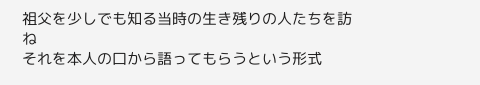祖父を少しでも知る当時の生き残りの人たちを訪ね
それを本人の口から語ってもらうという形式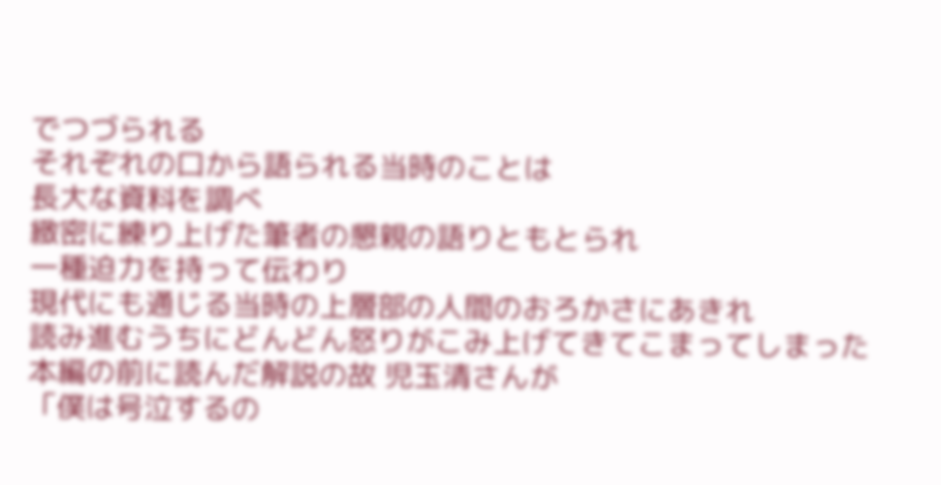でつづられる
それぞれの口から語られる当時のことは
長大な資料を調べ
緻密に練り上げた筆者の懇親の語りともとられ
一種迫力を持って伝わり
現代にも通じる当時の上層部の人間のおろかさにあきれ
読み進むうちにどんどん怒りがこみ上げてきてこまってしまった
本編の前に読んだ解説の故 児玉清さんが
「僕は号泣するの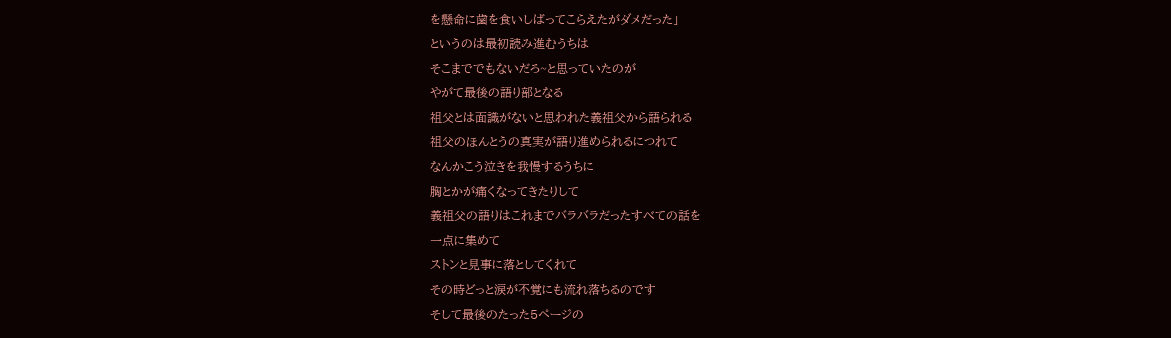を懸命に歯を食いしばってこらえたがダメだった」
というのは最初読み進むうちは
そこまででもないだろ~と思っていたのが
やがて最後の語り部となる
祖父とは面識がないと思われた義祖父から語られる
祖父のほんとうの真実が語り進められるにつれて
なんかこう泣きを我慢するうちに
胸とかが痛くなってきたりして
義祖父の語りはこれまでバラバラだったすべての話を
一点に集めて
ストンと見事に落としてくれて
その時どっと涙が不覚にも流れ落ちるのです
そして最後のたった5ページの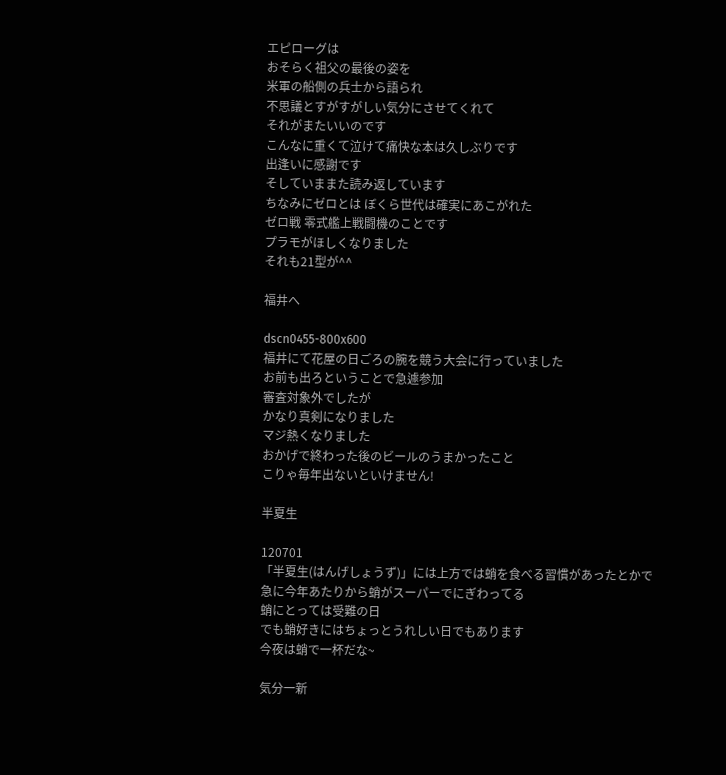エピローグは
おそらく祖父の最後の姿を
米軍の船側の兵士から語られ
不思議とすがすがしい気分にさせてくれて
それがまたいいのです
こんなに重くて泣けて痛快な本は久しぶりです
出逢いに感謝です
そしていままた読み返しています
ちなみにゼロとは ぼくら世代は確実にあこがれた
ゼロ戦 零式艦上戦闘機のことです
プラモがほしくなりました
それも21型が^^

福井へ

dscn0455-800x600
福井にて花屋の日ごろの腕を競う大会に行っていました
お前も出ろということで急遽参加
審査対象外でしたが
かなり真剣になりました
マジ熱くなりました
おかげで終わった後のビールのうまかったこと
こりゃ毎年出ないといけません!

半夏生

120701
「半夏生(はんげしょうず)」には上方では蛸を食べる習慣があったとかで
急に今年あたりから蛸がスーパーでにぎわってる
蛸にとっては受難の日
でも蛸好きにはちょっとうれしい日でもあります
今夜は蛸で一杯だな~

気分一新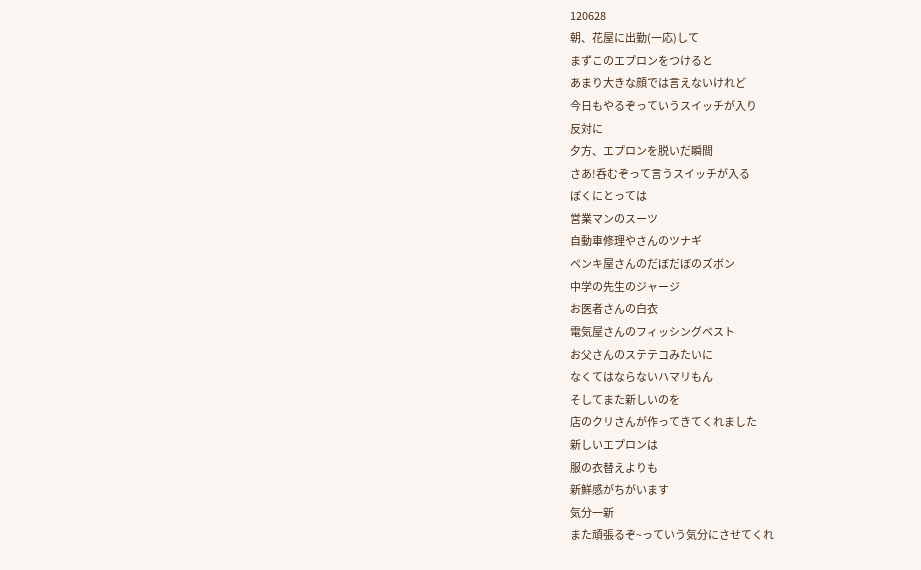120628
朝、花屋に出勤(一応)して
まずこのエプロンをつけると
あまり大きな顔では言えないけれど
今日もやるぞっていうスイッチが入り
反対に
夕方、エプロンを脱いだ瞬間
さあ!呑むぞって言うスイッチが入る
ぼくにとっては
営業マンのスーツ
自動車修理やさんのツナギ
ペンキ屋さんのだぼだぼのズボン
中学の先生のジャージ
お医者さんの白衣
電気屋さんのフィッシングベスト
お父さんのステテコみたいに
なくてはならないハマリもん
そしてまた新しいのを
店のクリさんが作ってきてくれました
新しいエプロンは
服の衣替えよりも
新鮮感がちがいます
気分一新
また頑張るぞ~っていう気分にさせてくれ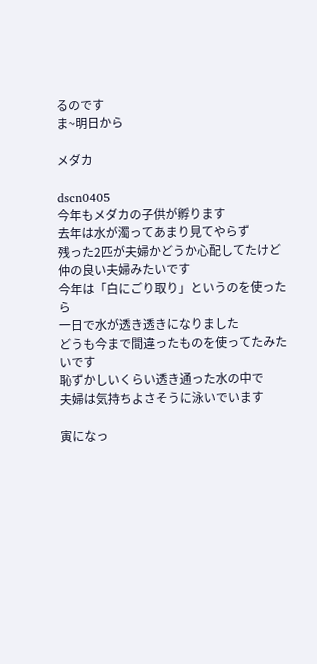るのです
ま~明日から

メダカ

dscn0405
今年もメダカの子供が孵ります
去年は水が濁ってあまり見てやらず
残った2匹が夫婦かどうか心配してたけど
仲の良い夫婦みたいです
今年は「白にごり取り」というのを使ったら
一日で水が透き透きになりました
どうも今まで間違ったものを使ってたみたいです
恥ずかしいくらい透き通った水の中で
夫婦は気持ちよさそうに泳いでいます

寅になっ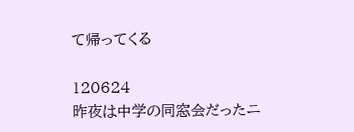て帰ってくる

120624
昨夜は中学の同窓会だったニ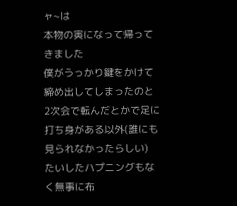ャ~は
本物の寅になって帰ってきました
僕がうっかり鍵をかけて締め出してしまったのと
2次会で転んだとかで足に打ち身がある以外(誰にも見られなかったらしい)
たいしたハプニングもなく無事に布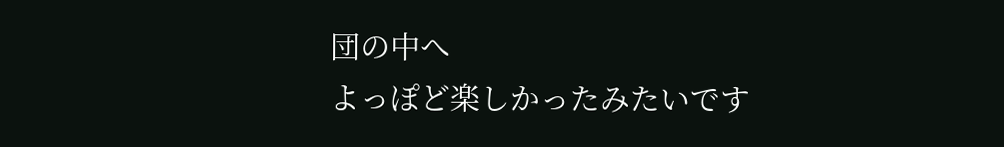団の中へ
よっぽど楽しかったみたいです